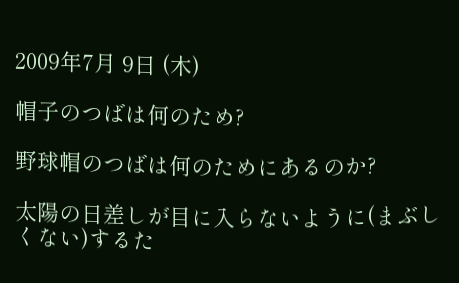2009年7月 9日 (木)

帽子のつばは何のため?

野球帽のつばは何のためにあるのか?

太陽の日差しが目に入らないように(まぶしくない)するた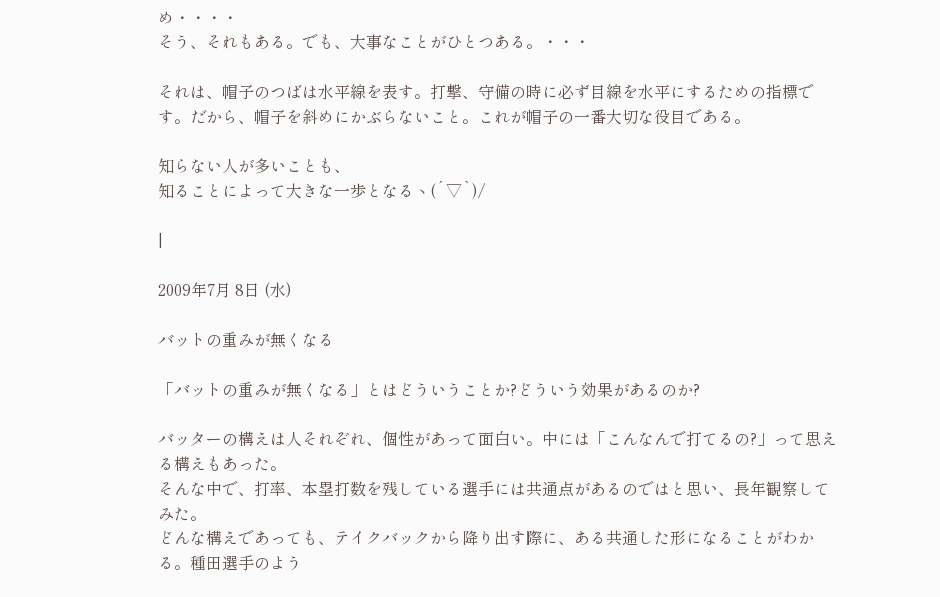め・・・・
そう、それもある。でも、大事なことがひとつある。・・・

それは、帽子のつばは水平線を表す。打撃、守備の時に必ず目線を水平にするための指標です。だから、帽子を斜めにかぶらないこと。これが帽子の一番大切な役目である。

知らない人が多いことも、
知ることによって大きな一歩となるヽ(´▽`)/

|

2009年7月 8日 (水)

バットの重みが無くなる

「バットの重みが無くなる」とはどういうことか?どういう効果があるのか?

バッターの構えは人それぞれ、個性があって面白い。中には「こんなんで打てるの?」って思える構えもあった。
そんな中で、打率、本塁打数を残している選手には共通点があるのではと思い、長年観察してみた。
どんな構えであっても、テイクバックから降り出す際に、ある共通した形になることがわかる。種田選手のよう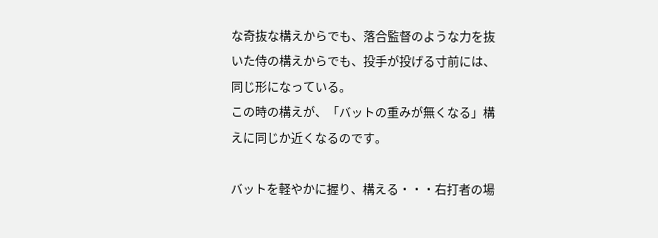な奇抜な構えからでも、落合監督のような力を抜いた侍の構えからでも、投手が投げる寸前には、同じ形になっている。
この時の構えが、「バットの重みが無くなる」構えに同じか近くなるのです。

バットを軽やかに握り、構える・・・右打者の場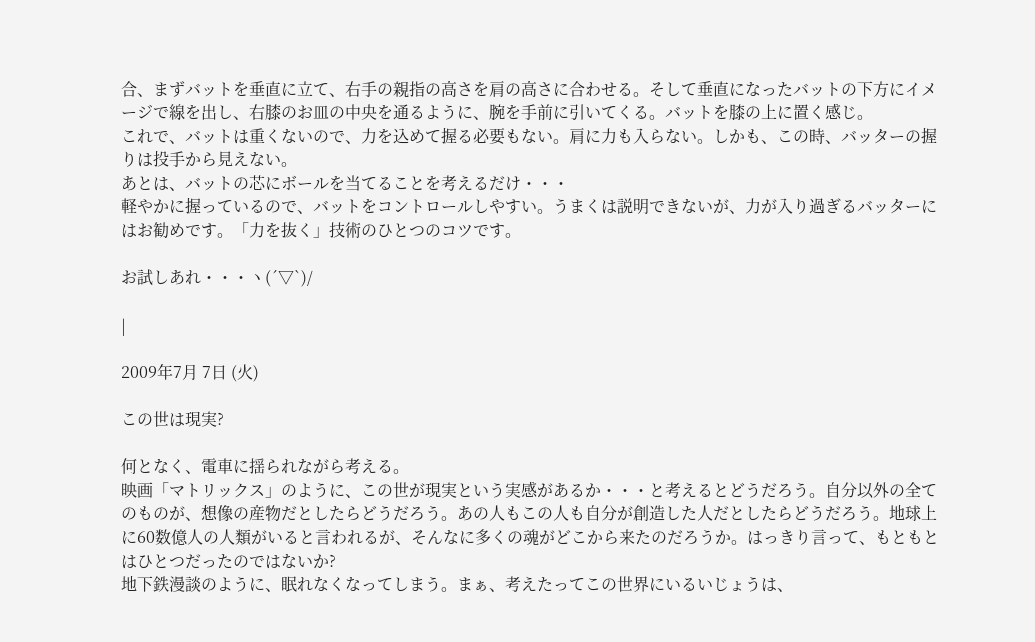合、まずバットを垂直に立て、右手の親指の高さを肩の高さに合わせる。そして垂直になったバットの下方にイメージで線を出し、右膝のお皿の中央を通るように、腕を手前に引いてくる。バットを膝の上に置く感じ。
これで、バットは重くないので、力を込めて握る必要もない。肩に力も入らない。しかも、この時、バッターの握りは投手から見えない。
あとは、バットの芯にボールを当てることを考えるだけ・・・
軽やかに握っているので、バットをコントロールしやすい。うまくは説明できないが、力が入り過ぎるバッターにはお勧めです。「力を抜く」技術のひとつのコツです。

お試しあれ・・・ヽ(´▽`)/

|

2009年7月 7日 (火)

この世は現実?

何となく、電車に揺られながら考える。
映画「マトリックス」のように、この世が現実という実感があるか・・・と考えるとどうだろう。自分以外の全てのものが、想像の産物だとしたらどうだろう。あの人もこの人も自分が創造した人だとしたらどうだろう。地球上に60数億人の人類がいると言われるが、そんなに多くの魂がどこから来たのだろうか。はっきり言って、もともとはひとつだったのではないか?
地下鉄漫談のように、眠れなくなってしまう。まぁ、考えたってこの世界にいるいじょうは、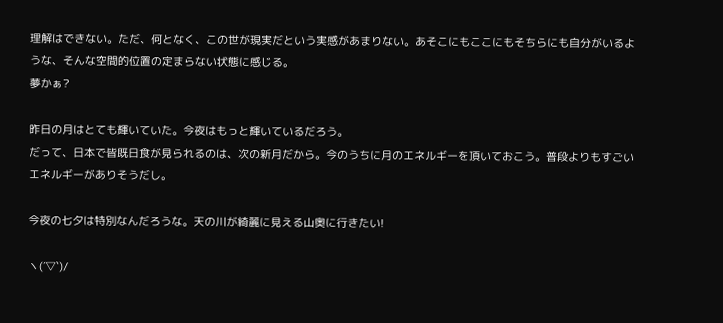理解はできない。ただ、何となく、この世が現実だという実感があまりない。あそこにもここにもそちらにも自分がいるような、そんな空間的位置の定まらない状態に感じる。
夢かぁ?

昨日の月はとても輝いていた。今夜はもっと輝いているだろう。
だって、日本で皆既日食が見られるのは、次の新月だから。今のうちに月のエネルギーを頂いておこう。普段よりもすごいエネルギーがありそうだし。

今夜の七夕は特別なんだろうな。天の川が綺麗に見える山奥に行きたい!

ヽ(´▽`)/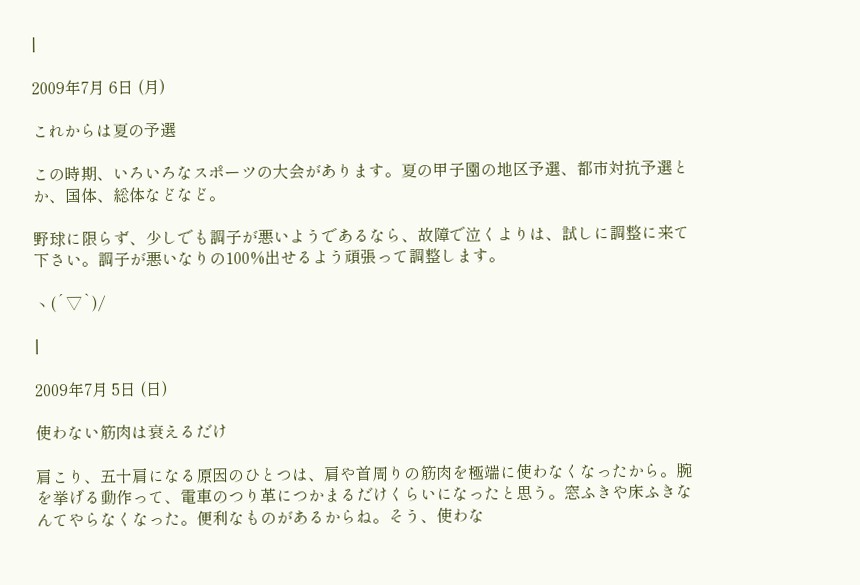|

2009年7月 6日 (月)

これからは夏の予選

この時期、いろいろなスポーツの大会があります。夏の甲子園の地区予選、都市対抗予選とか、国体、総体などなど。

野球に限らず、少しでも調子が悪いようであるなら、故障で泣くよりは、試しに調整に来て下さい。調子が悪いなりの100%出せるよう頑張って調整します。

ヽ(´▽`)/

|

2009年7月 5日 (日)

使わない筋肉は衰えるだけ

肩こり、五十肩になる原因のひとつは、肩や首周りの筋肉を極端に使わなくなったから。腕を挙げる動作って、電車のつり革につかまるだけくらいになったと思う。窓ふきや床ふきなんてやらなくなった。便利なものがあるからね。そう、使わな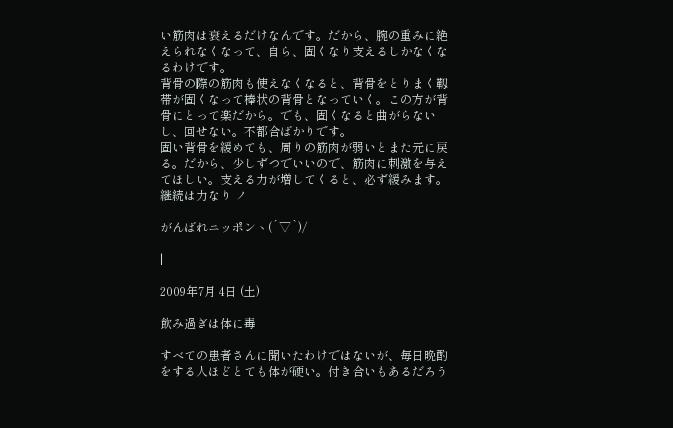い筋肉は衰えるだけなんです。だから、腕の重みに絶えられなくなって、自ら、固くなり支えるしかなくなるわけです。
背骨の際の筋肉も使えなくなると、背骨をとりまく靱帯が固くなって棒状の背骨となっていく。この方が背骨にとって楽だから。でも、固くなると曲がらないし、回せない。不都合ばかりです。
固い背骨を緩めても、周りの筋肉が弱いとまた元に戻る。だから、少しずつでいいので、筋肉に刺激を与えてほしい。支える力が増してくると、必ず緩みます。継続は力なり ノ

がんばれニッポンヽ(´▽`)/

|

2009年7月 4日 (土)

飲み過ぎは体に毒

すべての患者さんに聞いたわけではないが、毎日晩酌をする人ほどとても体が硬い。付き合いもあるだろう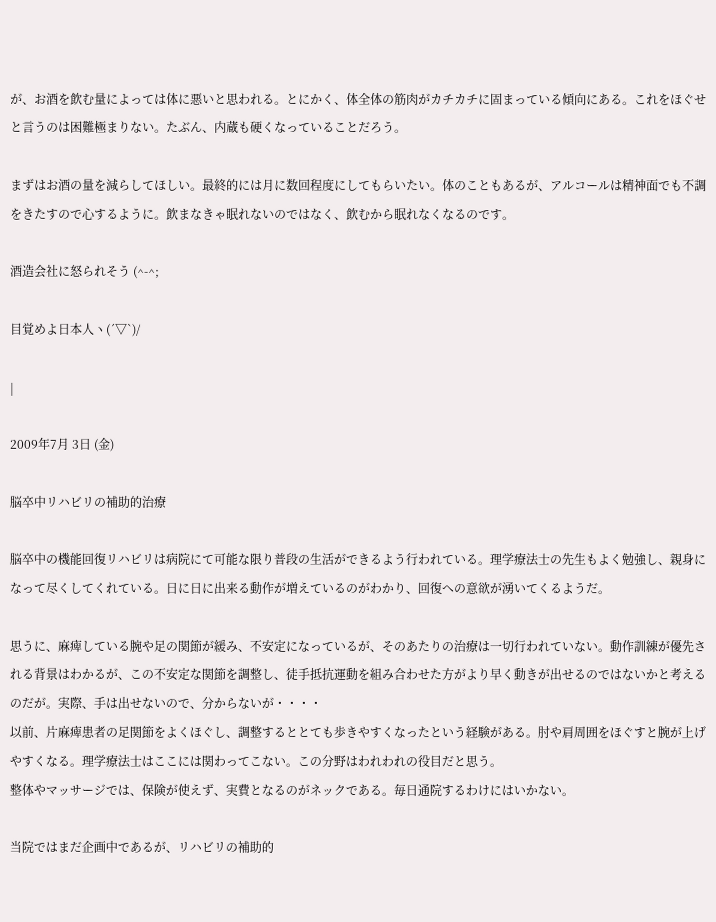が、お酒を飲む量によっては体に悪いと思われる。とにかく、体全体の筋肉がカチカチに固まっている傾向にある。これをほぐせと言うのは困難極まりない。たぶん、内蔵も硬くなっていることだろう。

まずはお酒の量を減らしてほしい。最終的には月に数回程度にしてもらいたい。体のこともあるが、アルコールは精神面でも不調をきたすので心するように。飲まなきゃ眠れないのではなく、飲むから眠れなくなるのです。

酒造会社に怒られそう (^-^;

目覚めよ日本人ヽ(´▽`)/

|

2009年7月 3日 (金)

脳卒中リハビリの補助的治療

脳卒中の機能回復リハビリは病院にて可能な限り普段の生活ができるよう行われている。理学療法士の先生もよく勉強し、親身になって尽くしてくれている。日に日に出来る動作が増えているのがわかり、回復への意欲が湧いてくるようだ。

思うに、麻痺している腕や足の関節が緩み、不安定になっているが、そのあたりの治療は一切行われていない。動作訓練が優先される背景はわかるが、この不安定な関節を調整し、徒手抵抗運動を組み合わせた方がより早く動きが出せるのではないかと考えるのだが。実際、手は出せないので、分からないが・・・・
以前、片麻痺患者の足関節をよくほぐし、調整するととても歩きやすくなったという経験がある。肘や肩周囲をほぐすと腕が上げやすくなる。理学療法士はここには関わってこない。この分野はわれわれの役目だと思う。
整体やマッサージでは、保険が使えず、実費となるのがネックである。毎日通院するわけにはいかない。

当院ではまだ企画中であるが、リハビリの補助的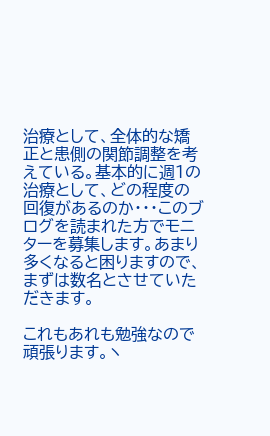治療として、全体的な矯正と患側の関節調整を考えている。基本的に週1の治療として、どの程度の回復があるのか・・・このブログを読まれた方でモニターを募集します。あまり多くなると困りますので、まずは数名とさせていただきます。

これもあれも勉強なので頑張ります。ヽ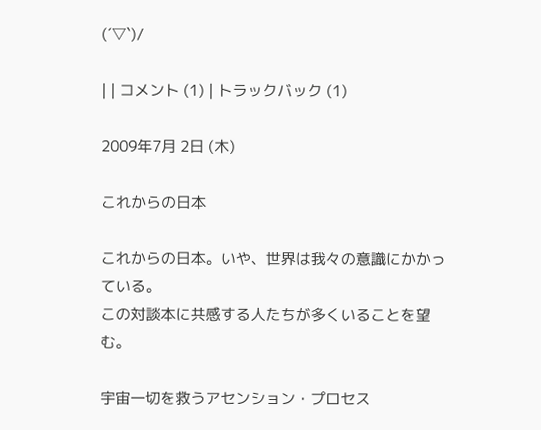(´▽`)/

| | コメント (1) | トラックバック (1)

2009年7月 2日 (木)

これからの日本

これからの日本。いや、世界は我々の意識にかかっている。
この対談本に共感する人たちが多くいることを望む。

宇宙一切を救うアセンション・プロセス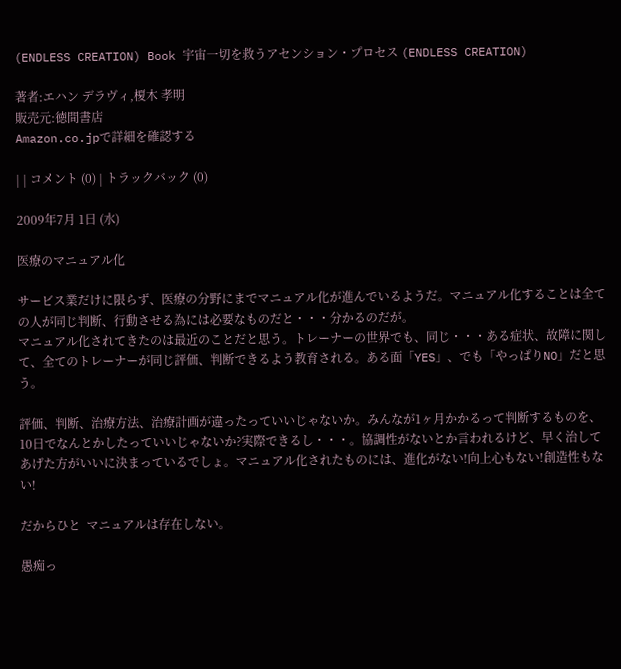(ENDLESS CREATION) Book 宇宙一切を救うアセンション・プロセス (ENDLESS CREATION)

著者:エハン デラヴィ,榎木 孝明
販売元:徳間書店
Amazon.co.jpで詳細を確認する

| | コメント (0) | トラックバック (0)

2009年7月 1日 (水)

医療のマニュアル化

サービス業だけに限らず、医療の分野にまでマニュアル化が進んでいるようだ。マニュアル化することは全ての人が同じ判断、行動させる為には必要なものだと・・・分かるのだが。
マニュアル化されてきたのは最近のことだと思う。トレーナーの世界でも、同じ・・・ある症状、故障に関して、全てのトレーナーが同じ評価、判断できるよう教育される。ある面「YES」、でも「やっぱりNO」だと思う。

評価、判断、治療方法、治療計画が違ったっていいじゃないか。みんなが1ヶ月かかるって判断するものを、10日でなんとかしたっていいじゃないか?実際できるし・・・。協調性がないとか言われるけど、早く治してあげた方がいいに決まっているでしょ。マニュアル化されたものには、進化がない!向上心もない!創造性もない!

だからひと  マニュアルは存在しない。

愚痴っ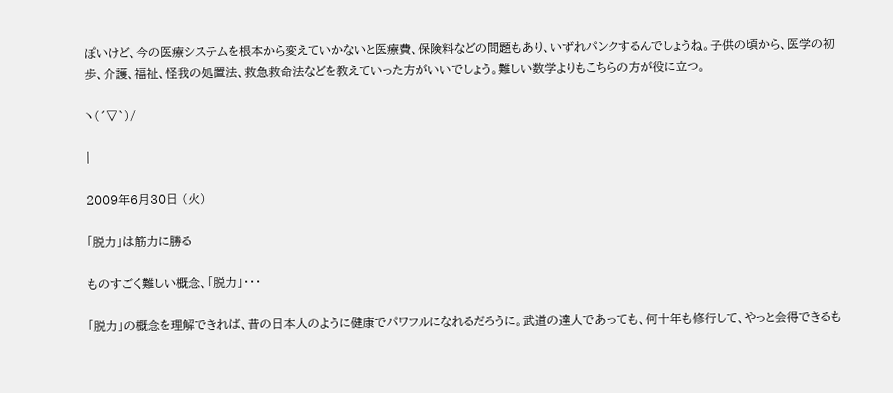ぽいけど、今の医療システムを根本から変えていかないと医療費、保険料などの問題もあり、いずれパンクするんでしょうね。子供の頃から、医学の初歩、介護、福祉、怪我の処置法、救急救命法などを教えていった方がいいでしょう。難しい数学よりもこちらの方が役に立つ。

ヽ(´▽`)/

|

2009年6月30日 (火)

「脱力」は筋力に勝る

ものすごく難しい概念、「脱力」・・・

「脱力」の概念を理解できれば、昔の日本人のように健康でパワフルになれるだろうに。武道の達人であっても、何十年も修行して、やっと会得できるも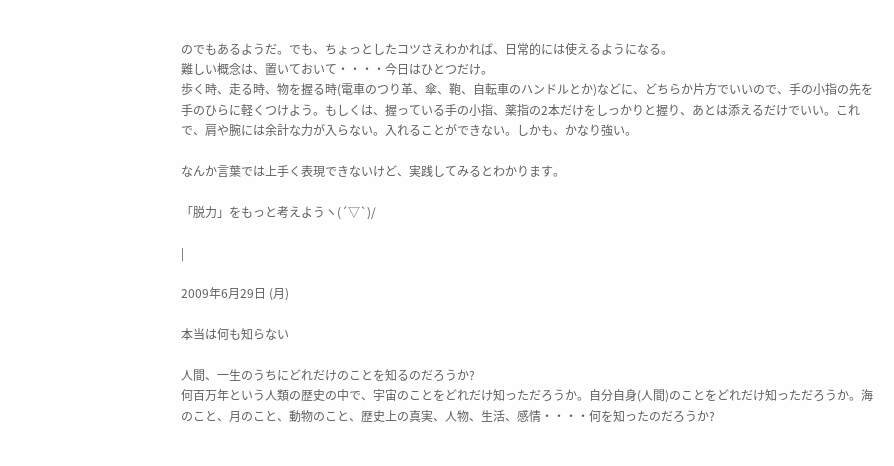のでもあるようだ。でも、ちょっとしたコツさえわかれば、日常的には使えるようになる。
難しい概念は、置いておいて・・・・今日はひとつだけ。
歩く時、走る時、物を握る時(電車のつり革、傘、鞄、自転車のハンドルとか)などに、どちらか片方でいいので、手の小指の先を手のひらに軽くつけよう。もしくは、握っている手の小指、薬指の2本だけをしっかりと握り、あとは添えるだけでいい。これで、肩や腕には余計な力が入らない。入れることができない。しかも、かなり強い。

なんか言葉では上手く表現できないけど、実践してみるとわかります。

「脱力」をもっと考えようヽ(´▽`)/

|

2009年6月29日 (月)

本当は何も知らない

人間、一生のうちにどれだけのことを知るのだろうか?
何百万年という人類の歴史の中で、宇宙のことをどれだけ知っただろうか。自分自身(人間)のことをどれだけ知っただろうか。海のこと、月のこと、動物のこと、歴史上の真実、人物、生活、感情・・・・何を知ったのだろうか?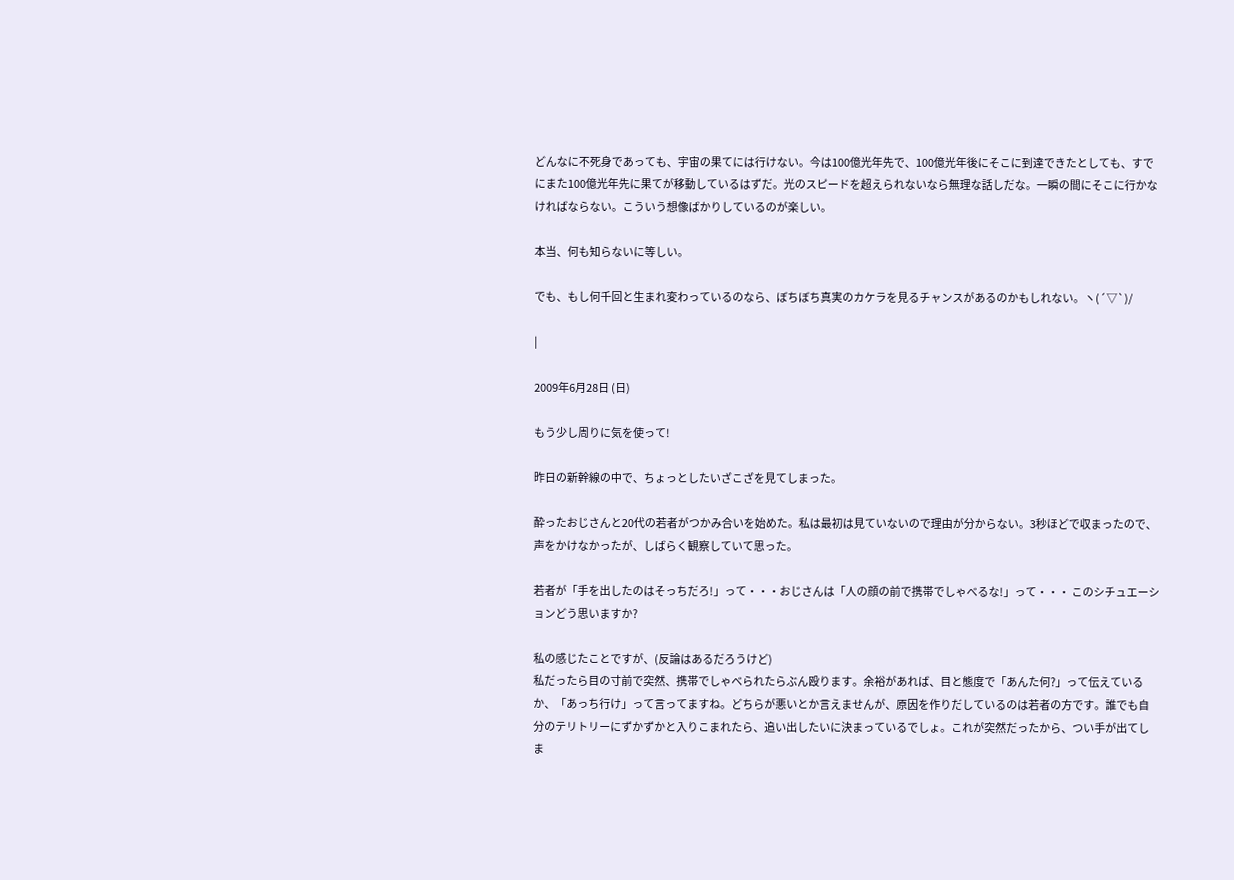どんなに不死身であっても、宇宙の果てには行けない。今は100億光年先で、100億光年後にそこに到達できたとしても、すでにまた100億光年先に果てが移動しているはずだ。光のスピードを超えられないなら無理な話しだな。一瞬の間にそこに行かなければならない。こういう想像ばかりしているのが楽しい。

本当、何も知らないに等しい。

でも、もし何千回と生まれ変わっているのなら、ぼちぼち真実のカケラを見るチャンスがあるのかもしれない。ヽ(´▽`)/

|

2009年6月28日 (日)

もう少し周りに気を使って!

昨日の新幹線の中で、ちょっとしたいざこざを見てしまった。

酔ったおじさんと20代の若者がつかみ合いを始めた。私は最初は見ていないので理由が分からない。3秒ほどで収まったので、声をかけなかったが、しばらく観察していて思った。

若者が「手を出したのはそっちだろ!」って・・・おじさんは「人の顔の前で携帯でしゃべるな!」って・・・ このシチュエーションどう思いますか?

私の感じたことですが、(反論はあるだろうけど)
私だったら目の寸前で突然、携帯でしゃべられたらぶん殴ります。余裕があれば、目と態度で「あんた何?」って伝えているか、「あっち行け」って言ってますね。どちらが悪いとか言えませんが、原因を作りだしているのは若者の方です。誰でも自分のテリトリーにずかずかと入りこまれたら、追い出したいに決まっているでしょ。これが突然だったから、つい手が出てしま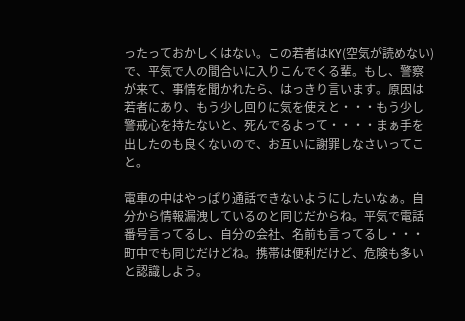ったっておかしくはない。この若者はKY(空気が読めない)で、平気で人の間合いに入りこんでくる輩。もし、警察が来て、事情を聞かれたら、はっきり言います。原因は若者にあり、もう少し回りに気を使えと・・・もう少し警戒心を持たないと、死んでるよって・・・・まぁ手を出したのも良くないので、お互いに謝罪しなさいってこと。

電車の中はやっぱり通話できないようにしたいなぁ。自分から情報漏洩しているのと同じだからね。平気で電話番号言ってるし、自分の会社、名前も言ってるし・・・町中でも同じだけどね。携帯は便利だけど、危険も多いと認識しよう。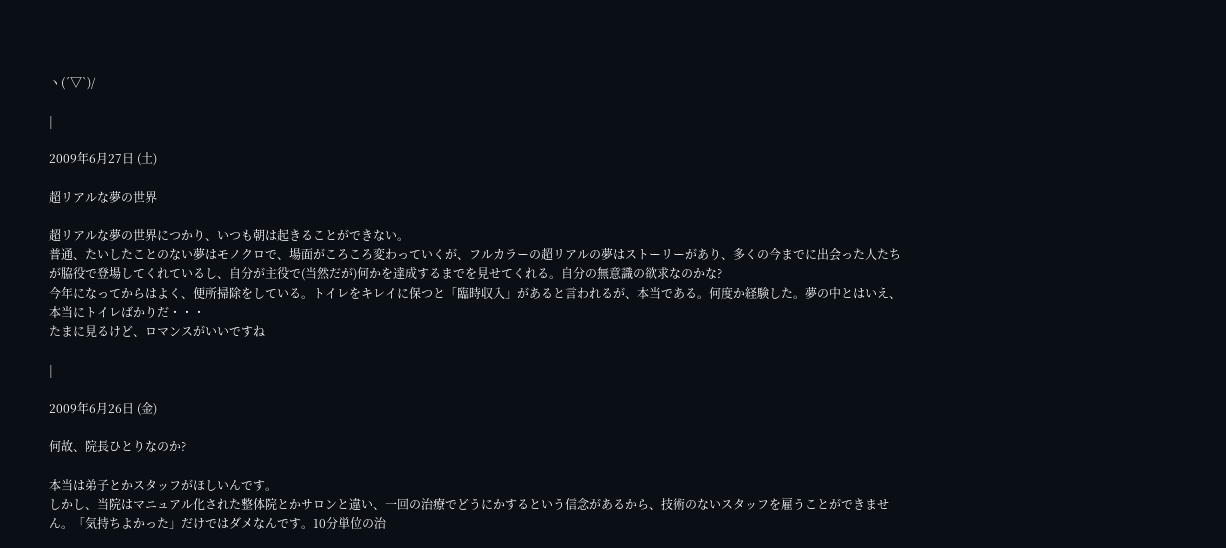ヽ(´▽`)/

|

2009年6月27日 (土)

超リアルな夢の世界

超リアルな夢の世界につかり、いつも朝は起きることができない。
普通、たいしたことのない夢はモノクロで、場面がころころ変わっていくが、フルカラーの超リアルの夢はストーリーがあり、多くの今までに出会った人たちが脇役で登場してくれているし、自分が主役で(当然だが)何かを達成するまでを見せてくれる。自分の無意識の欲求なのかな?
今年になってからはよく、便所掃除をしている。トイレをキレイに保つと「臨時収入」があると言われるが、本当である。何度か経験した。夢の中とはいえ、本当にトイレばかりだ・・・
たまに見るけど、ロマンスがいいですね

|

2009年6月26日 (金)

何故、院長ひとりなのか?

本当は弟子とかスタッフがほしいんです。
しかし、当院はマニュアル化された整体院とかサロンと違い、一回の治療でどうにかするという信念があるから、技術のないスタッフを雇うことができません。「気持ちよかった」だけではダメなんです。10分単位の治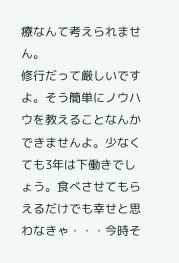療なんて考えられません。
修行だって厳しいですよ。そう簡単にノウハウを教えることなんかできませんよ。少なくても3年は下働きでしょう。食べさせてもらえるだけでも幸せと思わなきゃ・・・今時そ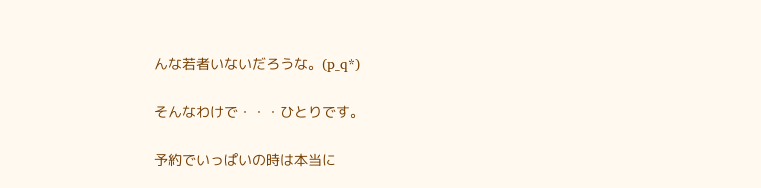んな若者いないだろうな。(p_q*)

そんなわけで・・・ひとりです。

予約でいっぱいの時は本当に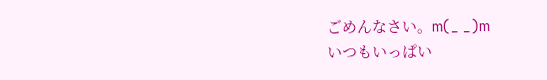ごめんなさい。m(_ _)m
いつもいっぱい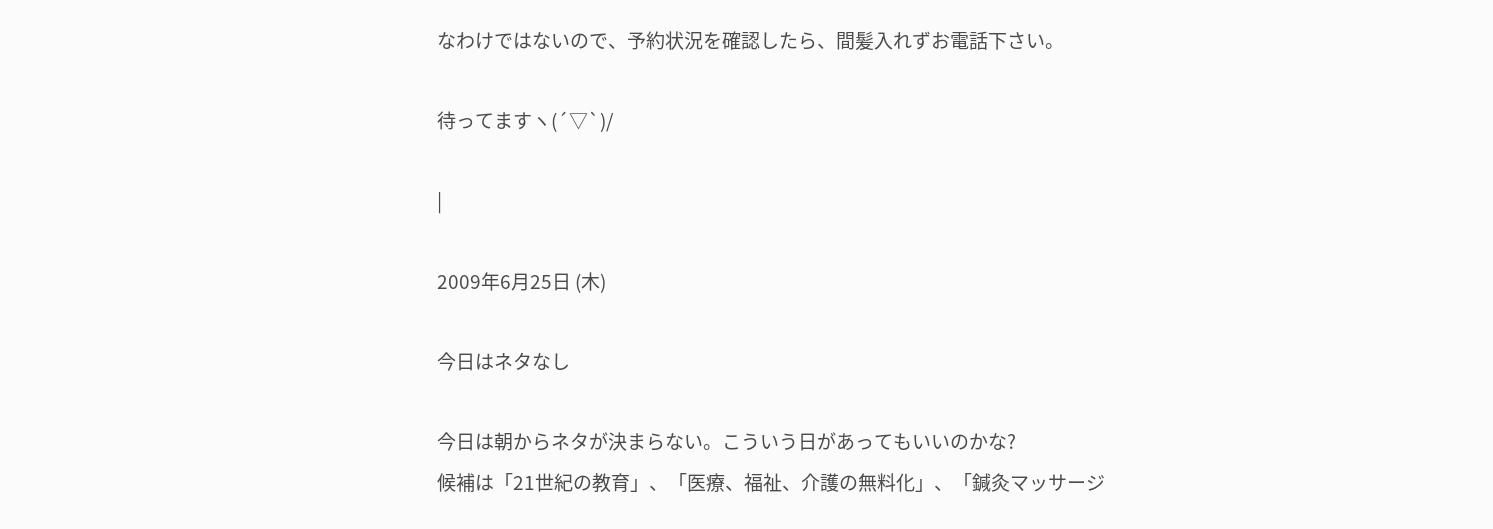なわけではないので、予約状況を確認したら、間髪入れずお電話下さい。

待ってますヽ(´▽`)/

|

2009年6月25日 (木)

今日はネタなし

今日は朝からネタが決まらない。こういう日があってもいいのかな?
候補は「21世紀の教育」、「医療、福祉、介護の無料化」、「鍼灸マッサージ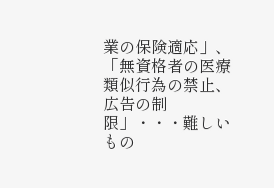業の保険適応」、「無資格者の医療類似行為の禁止、広告の制限」・・・難しいもの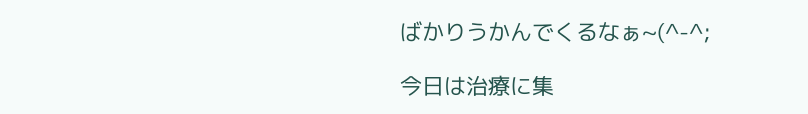ばかりうかんでくるなぁ~(^-^;

今日は治療に集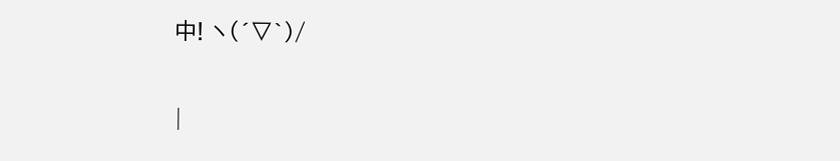中! ヽ(´▽`)/

|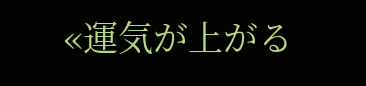«運気が上がる